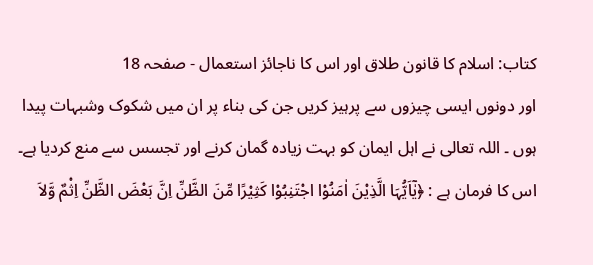کتاب: اسلام کا قانون طلاق اور اس کا ناجائز استعمال - صفحہ 18
اور دونوں ایسی چیزوں سے پرہیز کریں جن کی بناء پر ان میں شکوک وشبہات پیدا ہوں ۔ اللہ تعالی نے اہل ایمان کو بہت زیادہ گمان کرنے اور تجسس سے منع کردیا ہے۔ اس کا فرمان ہے : ﴿یٰٓاَیُّہَا الَّذِیْنَ اٰمَنُوْا اجْتَنِبُوْا کَثِیْرًا مِّنَ الظَّنِّ اِنَّ بَعْضَ الظَّنِّ اِثْمٌ وَّلاَ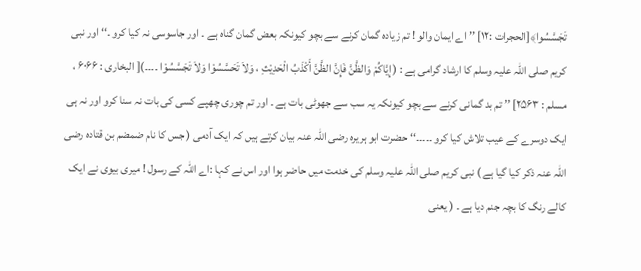تَجَسَّسُوا﴾[الحجرات :۱۲] ’’ اے ایمان والو ! تم زیادہ گمان کرنے سے بچو کیونکہ بعض گمان گناہ ہے ۔ اور جاسوسی نہ کیا کرو ۔‘‘ اور نبی کریم صلی اللہ علیہ وسلم کا ارشاد گرامی ہے : ( إِیَّاکُمْ وَالظَّنَّ فَإِنَّ الظَّنَّ أَکْذَبُ الْحَدِیْثِ ، وَلاَ تَحَسَّسُوْا وَلاَ تَجَسَّسُوْا ۔۔۔۔)[ البخاری : ۶۰۶۶ ، مسلم : ۲۵۶۳] ’’ تم بد گمانی کرنے سے بچو کیونکہ یہ سب سے جھوٹی بات ہے ۔ اور تم چوری چھپے کسی کی بات نہ سنا کرو اور نہ ہی ایک دوسرے کے عیب تلاش کیا کرو ۔۔۔۔۔‘‘ حضرت ابو ہریرہ رضی اللہ عنہ بیان کرتے ہیں کہ ایک آدمی ( جس کا نام ضمضم بن قتادہ رضی اللہ عنہ ذکر کیا گیا ہے ) نبی کریم صلی اللہ علیہ وسلم کی خدمت میں حاضر ہوا اور اس نے کہا :اے اللہ کے رسول ! میری بیوی نے ایک کالے رنگ کا بچہ جنم دیا ہے ۔ ( یعنی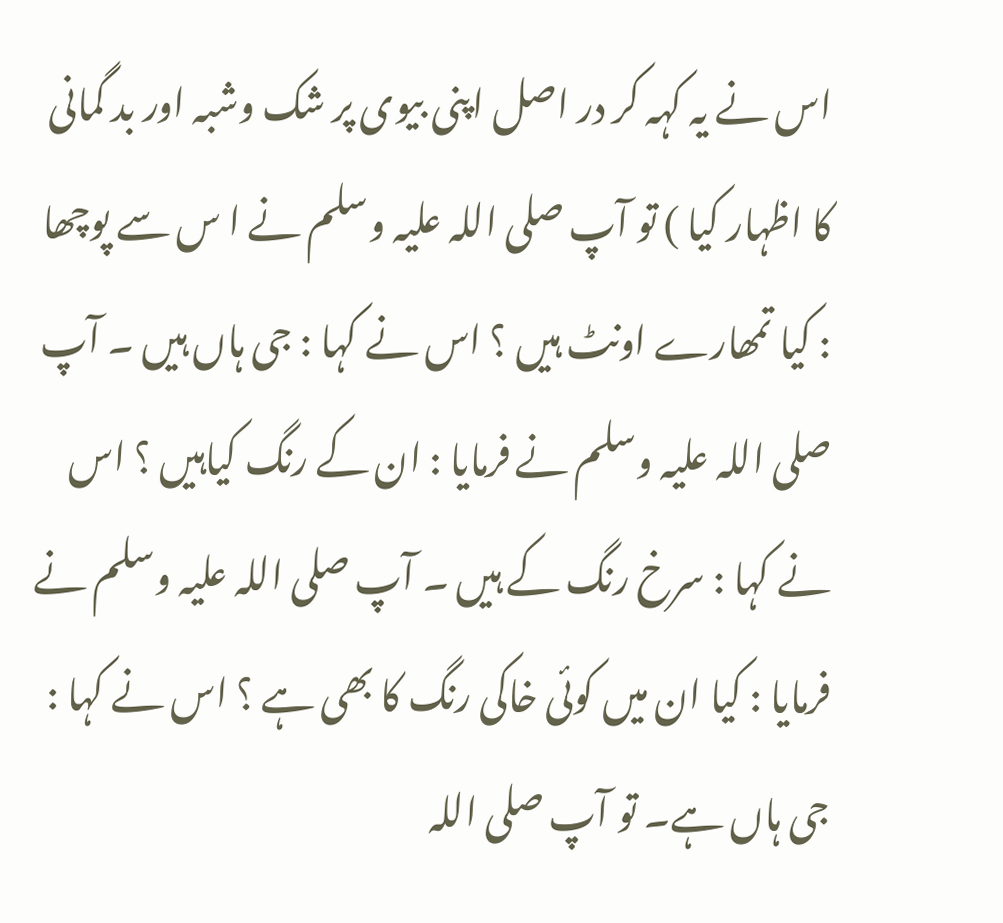اس نے یہ کہہ کر در اصل اپنی بیوی پر شک وشبہ اور بد گمانی کا اظہار کیا ) تو آپ صلی اللہ علیہ وسلم نے ا س سے پوچھا : کیا تمھارے اونٹ ہیں ؟ اس نے کہا : جی ہاں ہیں ۔ آپ صلی اللہ علیہ وسلم نے فرمایا : ان کے رنگ کیاہیں ؟ اس نے کہا : سرخ رنگ کے ہیں ۔ آپ صلی اللہ علیہ وسلم نے فرمایا : کیا ان میں کوئی خاکی رنگ کا بھی ہے ؟ اس نے کہا : جی ہاں ہے۔ تو آپ صلی اللہ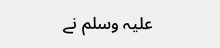علیہ وسلم نے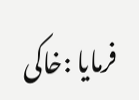فرمایا :خاکی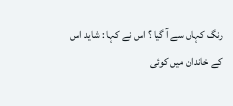رنگ کہاں سے آ گیا ؟ اس نے کہا : شاید اس کے خاندان میں کوئی